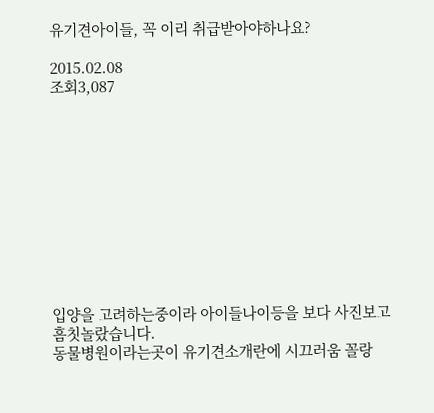유기견아이들, 꼭 이리 취급받아야하나요?

2015.02.08
조회3,087











입양을 고려하는중이라 아이들나이등을 보다 사진보고 흠칫놀랐습니다.
동물병원이라는곳이 유기견소개란에 시끄러움 꼴랑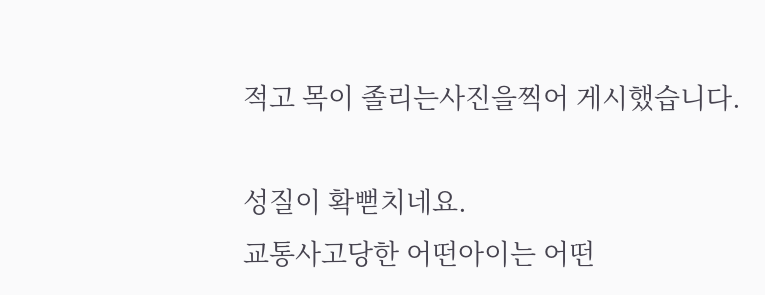적고 목이 졸리는사진을찍어 게시했습니다.

성질이 확뻗치네요.
교통사고당한 어떤아이는 어떤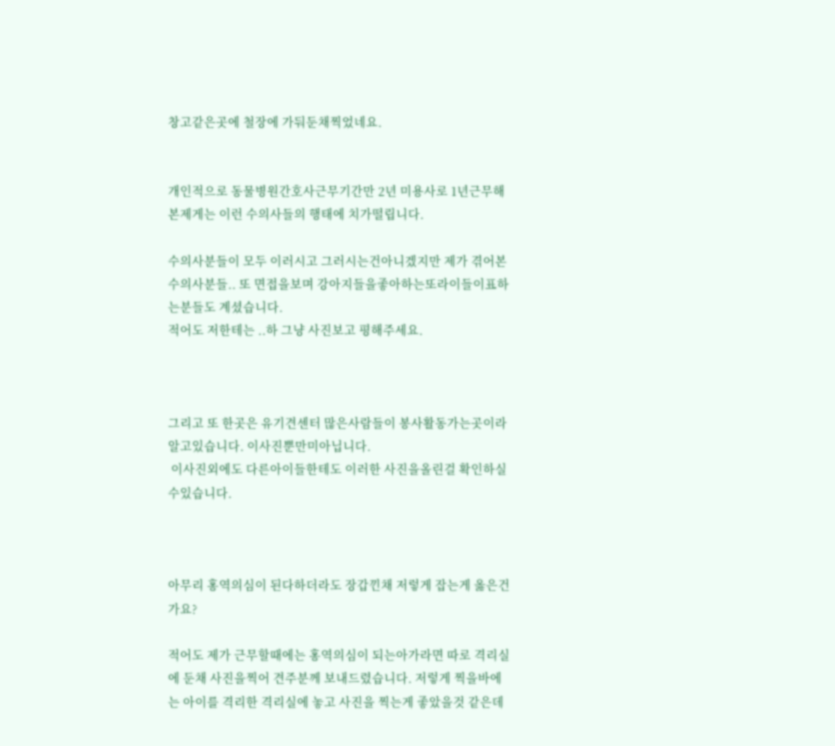창고같은곳에 철장에 가둬둔채찍었네요.


개인적으로 동물병원간호사근무기간만 2년 미용사로 1년근무해본제게는 이런 수의사들의 행태에 치가떨립니다.

수의사분들이 모두 이러시고 그러시는건아니겠지만 제가 겪어본 수의사분들.. 또 면접을보며 강아지들을좋아하는또라이들이표하는분들도 계셨습니다.
적어도 저한테는 ..하 그냥 사진보고 평해주세요.



그리고 또 한곳은 유기견센터 많은사람들이 봉사활동가는곳이라알고있습니다. 이사진뿐만미아닙니다.
 이사진외에도 다른아이들한테도 이러한 사진을올린걸 확인하실수있습니다.



아무리 홍역의심이 된다하더라도 장갑낀채 저렇게 잡는게 옳은건가요?

적어도 제가 근무할때에는 홍역의심이 되는아가라면 따로 격리실에 둔채 사진을찍어 견주분께 보내드렸습니다. 저렇게 찍을바에는 아이를 격리한 격리실에 놓고 사진을 찍는게 좋았을것 같은데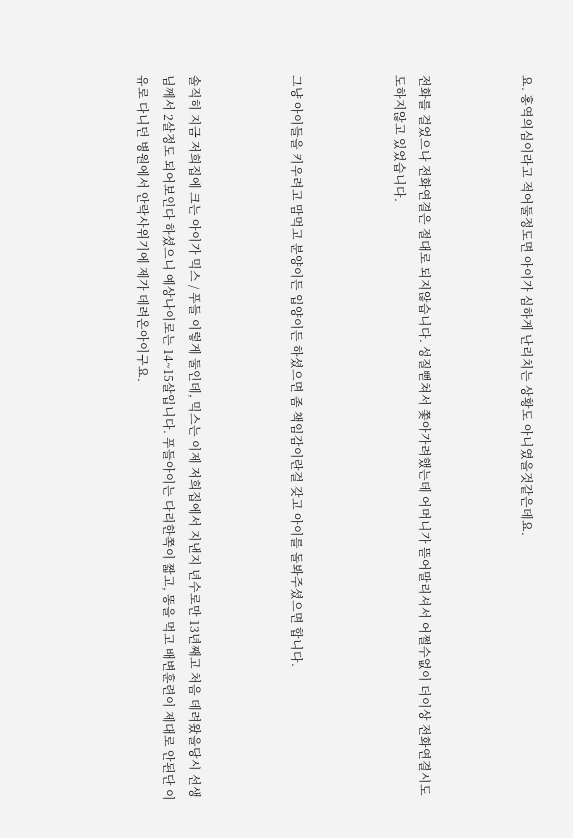요. 홍역의심이라고 적어둘정도면 아이가 심하게 난리치는 상황도 아니였을것같은데요.



전화를 걸었으나 전화연결은 절대로 되지않습니다. 성질뻗쳐서 쫓아가려했는데 어머니가 뜯어말리셔서 어쩔수없이 더이상 전화연결시도도하지않고 있었습니다.



그냥 아이들을 키우려고 맘먹고 분양이든 입양이든 하셨으면 좀 책임감이란걸 갖고 아이를 돌봐주셨으면 합니다.



솔직히 지금 저희집에 크는 아이가 믹스 / 푸들 이렇게 둘인데, 믹스는 이제 저희집에서 지낸지 년수로만 13년째고 처음 데려왔을당시 선생님께서 2살정도 되어보인다 하셨으니 예상나이로는 14~15살입니다. 푸들아이는 다리한쪽이 짧고, 똥을 먹고 배변훈련이 제대로 안된단 이유로 다니던 병원에서 안락사위기에 제가 데려온아이구요.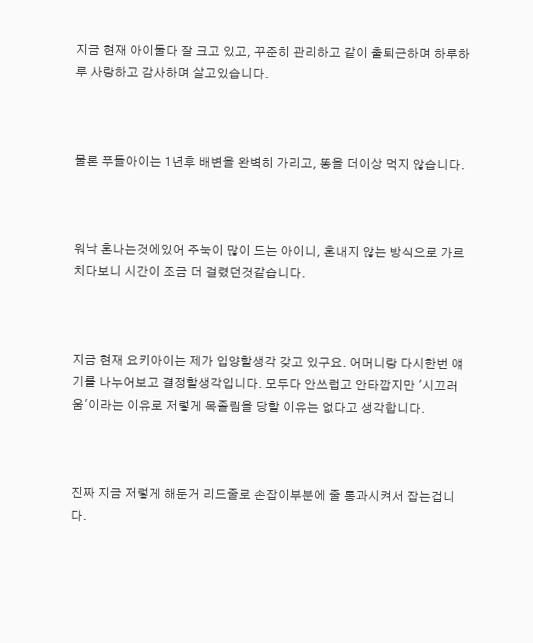지금 현재 아이둘다 잘 크고 있고, 꾸준히 관리하고 같이 출퇴근하며 하루하루 사랑하고 감사하며 살고있습니다.



물론 푸들아이는 1년후 배변을 완벽히 가리고, 똥을 더이상 먹지 않습니다.



워낙 혼나는것에있어 주눅이 많이 드는 아이니, 혼내지 않는 방식으로 가르치다보니 시간이 조금 더 걸렸던것같습니다.



지금 현재 요키아이는 제가 입양할생각 갖고 있구요. 어머니랑 다시한번 얘기를 나누어보고 결정할생각입니다. 모두다 안쓰럽고 안타깝지만 '시끄러움'이라는 이유로 저렇게 목졸림을 당할 이유는 없다고 생각합니다.



진짜 지금 저렇게 해둔거 리드줄로 손잡이부분에 줄 통과시켜서 잡는겁니다.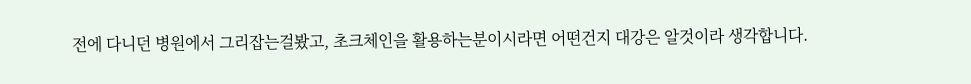전에 다니던 병원에서 그리잡는걸봤고, 초크체인을 활용하는분이시라면 어떤건지 대강은 알것이라 생각합니다.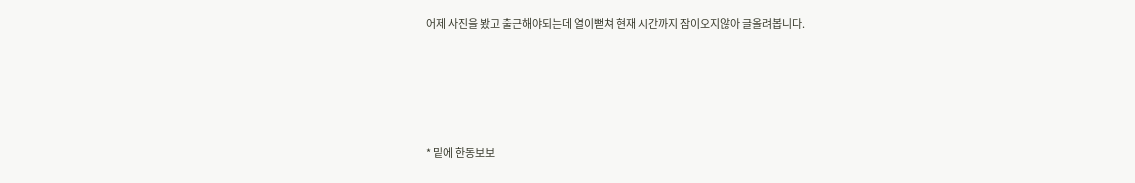어제 사진을 봤고 출근해야되는데 열이뻗쳐 현재 시간까지 잠이오지않아 글올려봅니다.





* 밑에 한동보보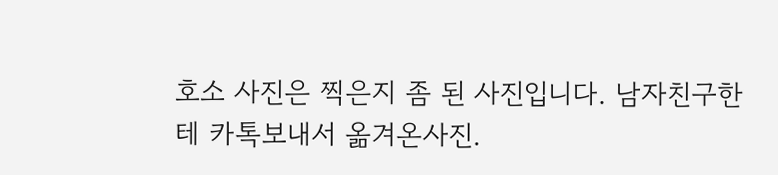호소 사진은 찍은지 좀 된 사진입니다. 남자친구한테 카톡보내서 옮겨온사진.